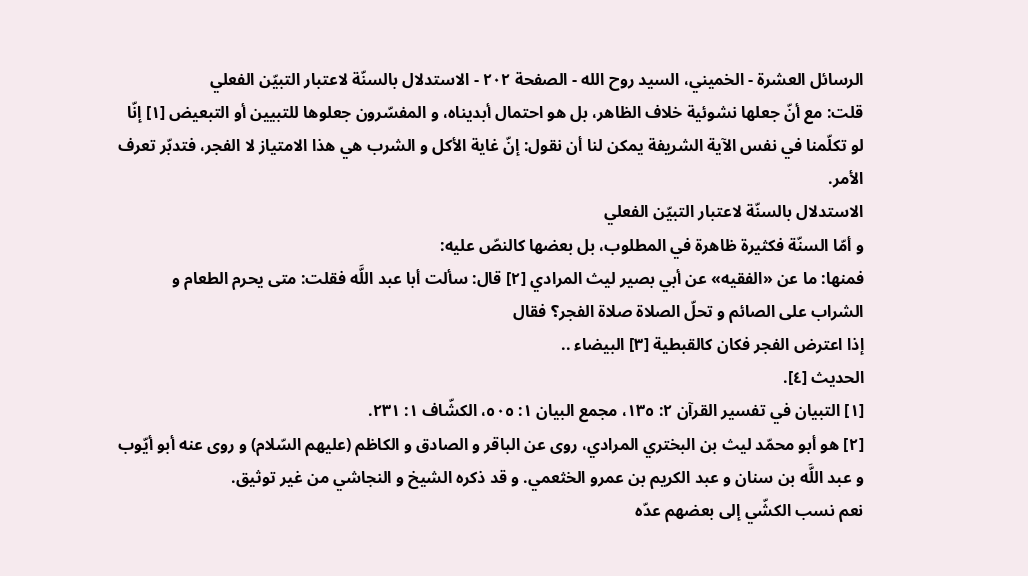الرسائل العشرة - الخميني، السيد روح الله - الصفحة ٢٠٢ - الاستدلال بالسنّة لاعتبار التبيّن الفعلي
قلت: مع أنّ جعلها نشوئية خلاف الظاهر، بل هو احتمال أبديناه، و المفسّرون جعلوها للتبيين أو التبعيض [١] إنّا لو تكلّمنا في نفس الآية الشريفة يمكن لنا أن نقول: إنّ غاية الأكل و الشرب هي هذا الامتياز لا الفجر، فتدبّر تعرف الأمر.
الاستدلال بالسنّة لاعتبار التبيّن الفعلي
و أمّا السنّة فكثيرة ظاهرة في المطلوب، بل بعضها كالنصّ عليه:
فمنها: ما عن «الفقيه» عن أبي بصير ليث المرادي [٢] قال: سألت أبا عبد اللَّه فقلت: متى يحرم الطعام و الشراب على الصائم و تحلّ الصلاة صلاة الفجر؟ فقال
إذا اعترض الفجر فكان كالقبطية [٣] البيضاء ..
الحديث [٤].
[١] التبيان في تفسير القرآن ٢: ١٣٥، مجمع البيان ١: ٥٠٥، الكشّاف ١: ٢٣١.
[٢] هو أبو محمّد ليث بن البختري المرادي، روى عن الباقر و الصادق و الكاظم (عليهم السّلام) و روى عنه أبو أيّوب و عبد اللَّه بن سنان و عبد الكريم بن عمرو الخثعمي. و قد ذكره الشيخ و النجاشي من غير توثيق.
نعم نسب الكشّي إلى بعضهم عدّه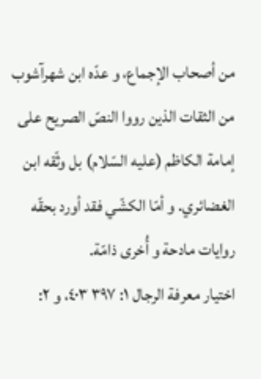من أصحاب الإجماع، و عدّه ابن شهرآشوب من الثقات الذين رووا النصّ الصريح على إمامة الكاظم (عليه السّلام) بل وثّقه ابن الغضائري. و أمّا الكشّي فقد أورد بحقّه روايات مادحة و أُخرى ذامّة.
اختيار معرفة الرجال ١: ٣٩٧ ٤٠٣، و ٢: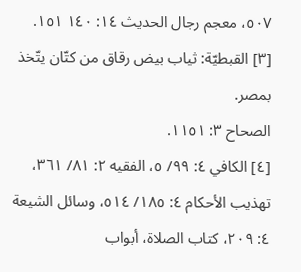٥٠٧، معجم رجال الحديث ١٤: ١٤٠ ١٥١.
[٣] القبطيّة: ثياب بيض رقاق من كتّان يتّخذ بمصر.
الصحاح ٣: ١١٥١.
[٤] الكافي ٤: ٩٩/ ٥، الفقيه ٢: ٨١/ ٣٦١، تهذيب الأحكام ٤: ١٨٥/ ٥١٤، وسائل الشيعة ٤: ٢٠٩، كتاب الصلاة، أبواب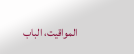المواقيت، الباب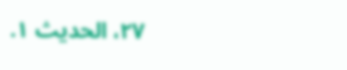٢٧، الحديث ١.